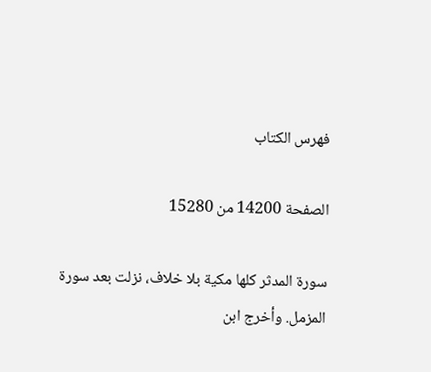فهرس الكتاب

الصفحة 14200 من 15280

سورة المدثر كلها مكية بلا خلاف، نزلت بعد سورة المزمل. وأخرج ابن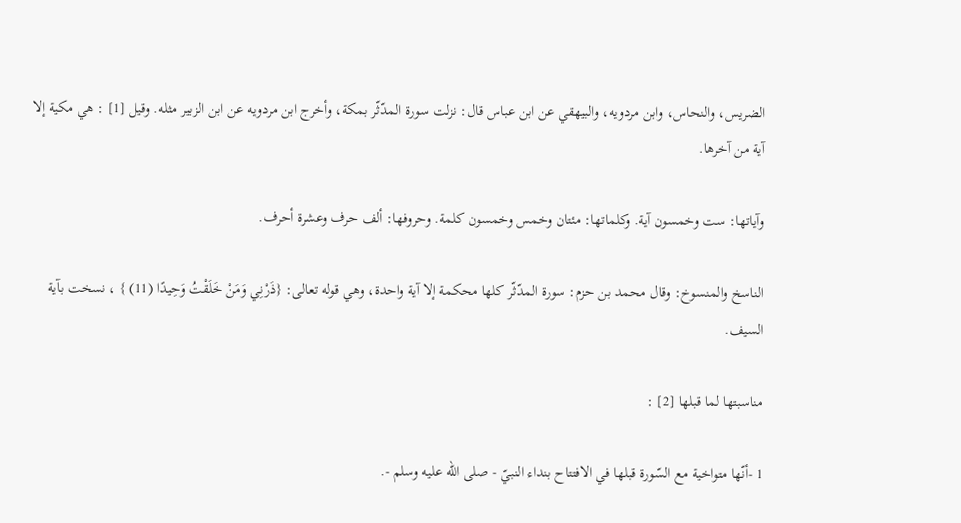الضريس، والنحاس، وابن مردويه، والبيهقي عن ابن عباس قال: نزلت سورة المدّثّر بمكة، وأخرج ابن مردويه عن ابن الزبير مثله. وقيل [1] : هي مكية إلا آية من آخرها.

وآياتها: ست وخمسون آية. وكلماتها: مئتان وخمس وخمسون كلمة. وحروفها: ألف حرف وعشرة أحرف.

الناسخ والمنسوخ: وقال محمد بن حزم: سورة المدّثّر كلها محكمة إلا آية واحدة، وهي قوله تعالى: {ذَرْنِي وَمَنْ خَلَقْتُ وَحِيدًا (11) } ، نسخت بآية السيف.

مناسبتها لما قبلها [2] :

1 -أنّها متواخية مع السّورة قبلها في الافتتاح بنداء النبيّ - صلى الله عليه وسلم -.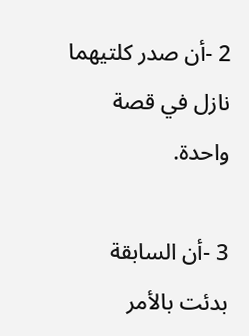2 -أن صدر كلتيهما نازل في قصة واحدة.

3 -أن السابقة بدئت بالأمر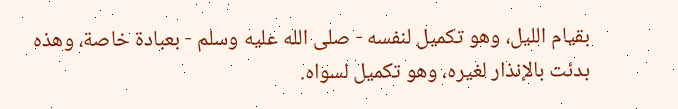بقيام الليل، وهو تكميل لنفسه - صلى الله عليه وسلم - بعبادة خاصة، وهذه بدئت بالإنذار لغيره، وهو تكميل لسواه.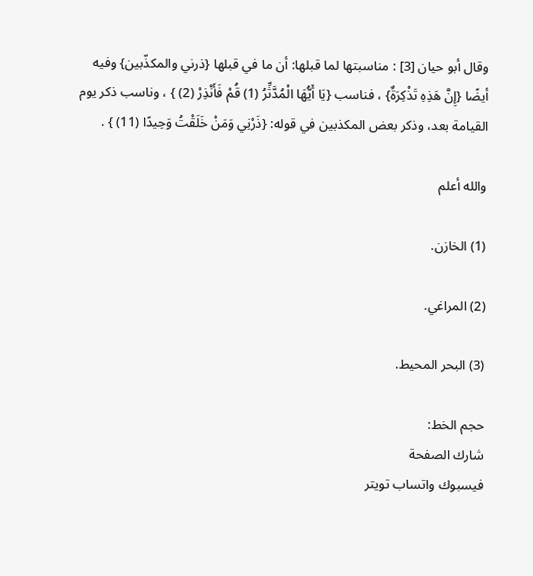وقال أبو حيان [3] : مناسبتها لما قبلها: أن ما في قبلها {ذرني والمكذّبين} وفيه أيضًا {إِنَّ هَذِهِ تَذْكِرَةٌ} ، فناسب {يَا أَيُّهَا الْمُدَّثِّرُ (1) قُمْ فَأَنْذِرْ (2) } ، وناسب ذكر يوم القيامة بعد، وذكر بعض المكذبين في قوله: {ذَرْنِي وَمَنْ خَلَقْتُ وَحِيدًا (11) } .

والله أعلم

(1) الخازن.

(2) المراغي.

(3) البحر المحيط.

حجم الخط:
شارك الصفحة
فيسبوك واتساب تويتر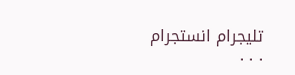تليجرام انستجرام
. . .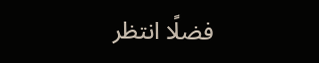فضلًا انتظر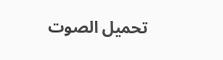تحميل الصوت